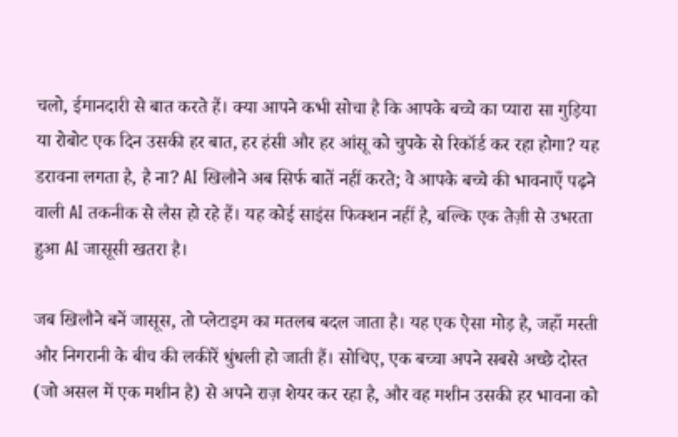चलो, ईमानदारी से बात करते हैं। क्या आपने कभी सोचा है कि आपके बच्चे का प्यारा सा गुड़िया या रोबोट एक दिन उसकी हर बात, हर हंसी और हर आंसू को चुपके से रिकॉर्ड कर रहा होगा? यह डरावना लगता है, है ना? AI खिलौने अब सिर्फ बातें नहीं करते; वे आपके बच्चे की भावनाएँ पढ़ने वाली AI तकनीक से लैस हो रहे हैं। यह कोई साइंस फिक्शन नहीं है, बल्कि एक तेज़ी से उभरता हुआ AI जासूसी खतरा है।

जब खिलौने बनें जासूस, तो प्लेटाइम का मतलब बदल जाता है। यह एक ऐसा मोड़ है, जहाँ मस्ती और निगरानी के बीच की लकीरें धुंधली हो जाती हैं। सोचिए, एक बच्चा अपने सबसे अच्छे दोस्त (जो असल में एक मशीन है) से अपने राज़ शेयर कर रहा है, और वह मशीन उसकी हर भावना को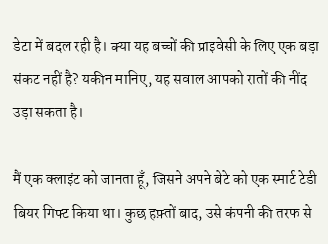डेटा में बदल रही है। क्या यह बच्चों की प्राइवेसी के लिए एक बड़ा संकट नहीं है? यकीन मानिए, यह सवाल आपको रातों की नींद उड़ा सकता है।

मैं एक क्लाइंट को जानता हूँ, जिसने अपने बेटे को एक स्मार्ट टेडी बियर गिफ्ट किया था। कुछ हफ़्तों बाद, उसे कंपनी की तरफ से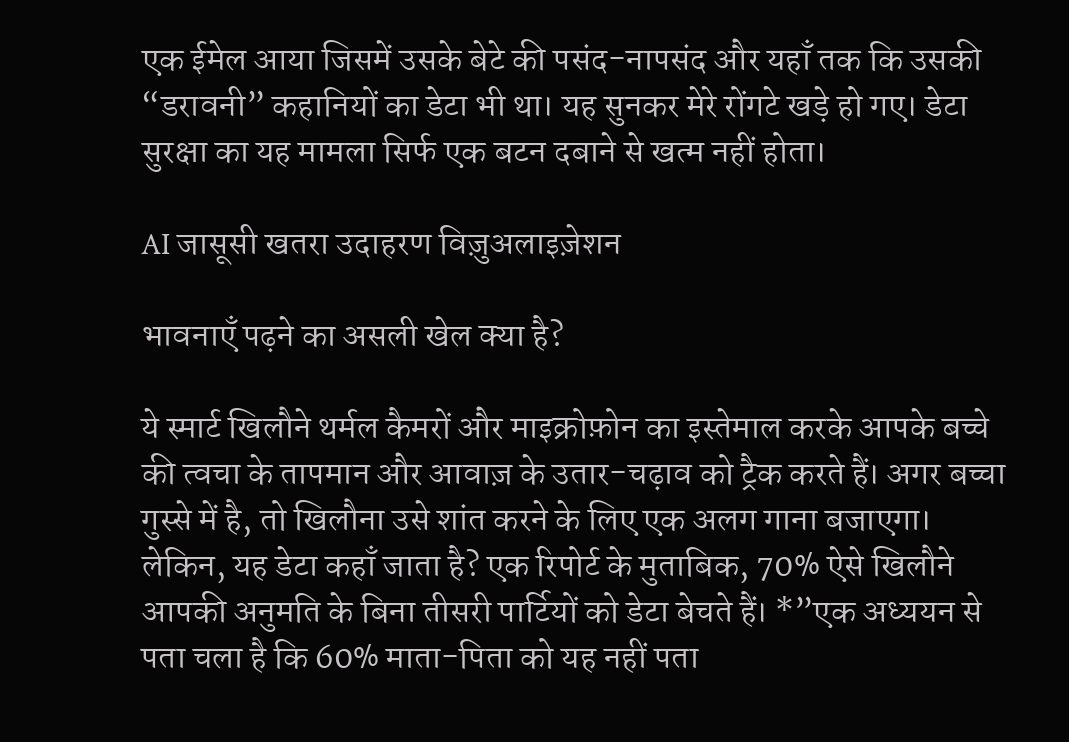एक ईमेल आया जिसमें उसके बेटे की पसंद-नापसंद और यहाँ तक कि उसकी “डरावनी” कहानियों का डेटा भी था। यह सुनकर मेरे रोंगटे खड़े हो गए। डेटा सुरक्षा का यह मामला सिर्फ एक बटन दबाने से खत्म नहीं होता।

AI जासूसी खतरा उदाहरण विज़ुअलाइज़ेशन

भावनाएँ पढ़ने का असली खेल क्या है?

ये स्मार्ट खिलौने थर्मल कैमरों और माइक्रोफ़ोन का इस्तेमाल करके आपके बच्चे की त्वचा के तापमान और आवाज़ के उतार-चढ़ाव को ट्रैक करते हैं। अगर बच्चा गुस्से में है, तो खिलौना उसे शांत करने के लिए एक अलग गाना बजाएगा। लेकिन, यह डेटा कहाँ जाता है? एक रिपोर्ट के मुताबिक, 70% ऐसे खिलौने आपकी अनुमति के बिना तीसरी पार्टियों को डेटा बेचते हैं। *”एक अध्ययन से पता चला है कि 60% माता-पिता को यह नहीं पता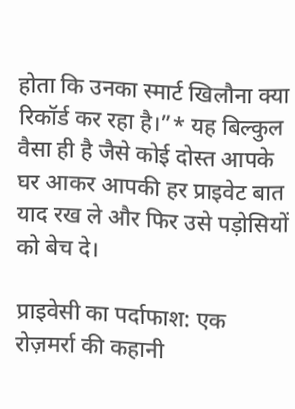होता कि उनका स्मार्ट खिलौना क्या रिकॉर्ड कर रहा है।”* यह बिल्कुल वैसा ही है जैसे कोई दोस्त आपके घर आकर आपकी हर प्राइवेट बात याद रख ले और फिर उसे पड़ोसियों को बेच दे।

प्राइवेसी का पर्दाफाश: एक रोज़मर्रा की कहानी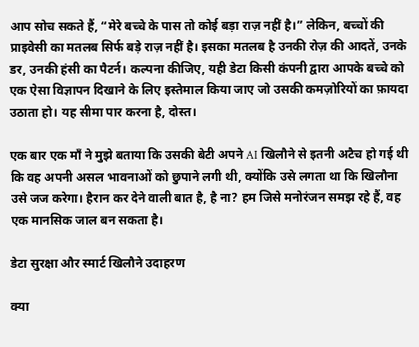आप सोच सकते हैं, “मेरे बच्चे के पास तो कोई बड़ा राज़ नहीं है।” लेकिन, बच्चों की प्राइवेसी का मतलब सिर्फ बड़े राज़ नहीं है। इसका मतलब है उनकी रोज़ की आदतें, उनके डर, उनकी हंसी का पैटर्न। कल्पना कीजिए, यही डेटा किसी कंपनी द्वारा आपके बच्चे को एक ऐसा विज्ञापन दिखाने के लिए इस्तेमाल किया जाए जो उसकी कमज़ोरियों का फ़ायदा उठाता हो। यह सीमा पार करना है, दोस्त।

एक बार एक माँ ने मुझे बताया कि उसकी बेटी अपने AI खिलौने से इतनी अटैच हो गई थी कि वह अपनी असल भावनाओं को छुपाने लगी थी, क्योंकि उसे लगता था कि खिलौना उसे जज करेगा। हैरान कर देने वाली बात है, है ना? हम जिसे मनोरंजन समझ रहे हैं, वह एक मानसिक जाल बन सकता है।

डेटा सुरक्षा और स्मार्ट खिलौने उदाहरण

क्या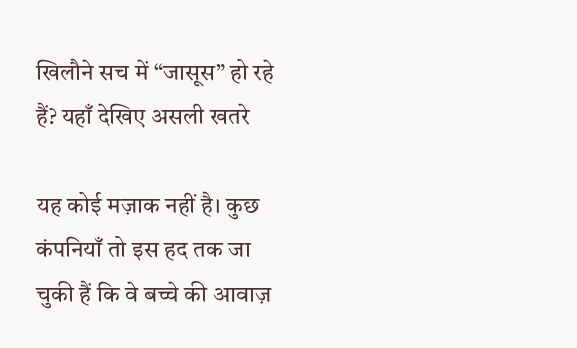खिलौने सच में “जासूस” हो रहे हैं? यहाँ देखिए असली खतरे

यह कोई मज़ाक नहीं है। कुछ कंपनियाँ तो इस हद तक जा चुकी हैं कि वे बच्चे की आवाज़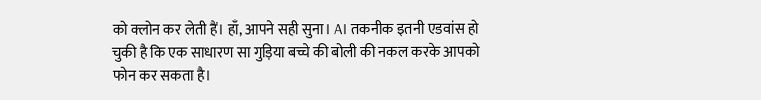को क्लोन कर लेती हैं। हाँ, आपने सही सुना। AI तकनीक इतनी एडवांस हो चुकी है कि एक साधारण सा गुड़िया बच्चे की बोली की नकल करके आपको फोन कर सकता है।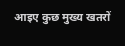आइए कुछ मुख्य खतरों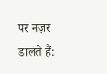पर नज़र डालते हैं: